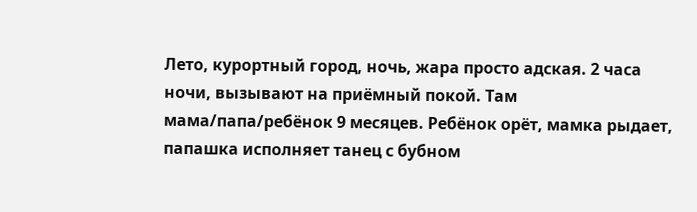Лето, курортный город, ночь, жара просто адская. 2 часа ночи, вызывают на приёмный покой. Там мама/папа/ребёнок 9 месяцев. Ребёнок орёт, мамка рыдает, папашка исполняет танец с бубном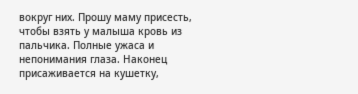вокруг них. Прошу маму присесть, чтобы взять у малыша кровь из пальчика. Полные ужаса и непонимания глаза. Наконец присаживается на кушетку,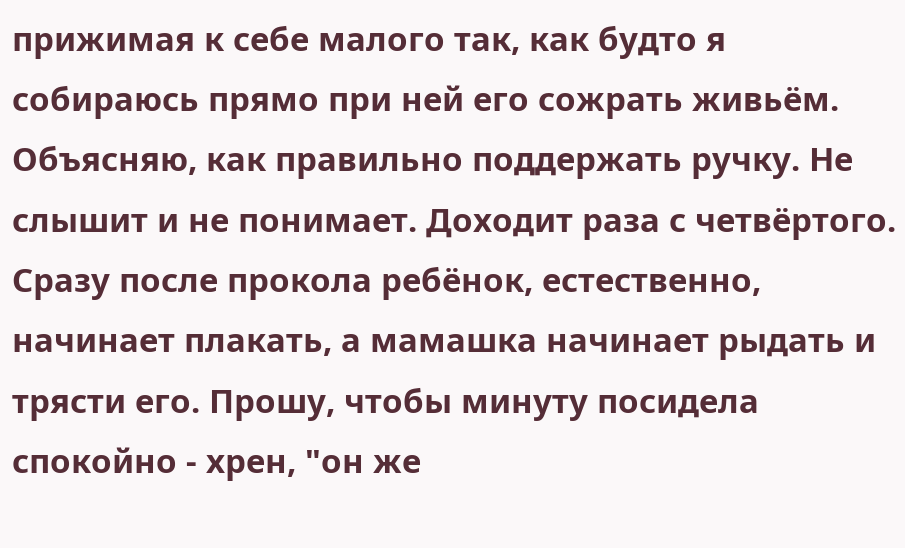прижимая к себе малого так, как будто я собираюсь прямо при ней его сожрать живьём. Объясняю, как правильно поддержать ручку. Не слышит и не понимает. Доходит раза с четвёртого. Сразу после прокола ребёнок, естественно, начинает плакать, а мамашка начинает рыдать и трясти его. Прошу, чтобы минуту посидела спокойно - хрен, "он же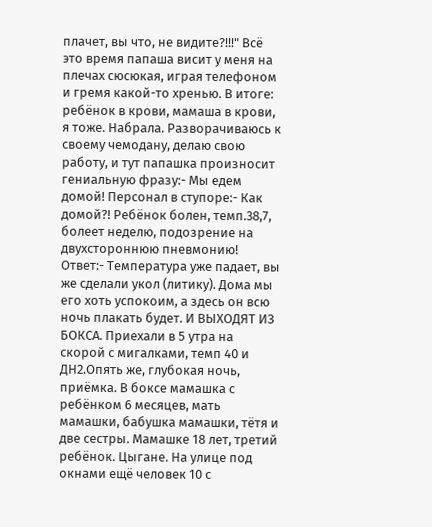плачет, вы что, не видите?!!!" Всё это время папаша висит у меня на плечах сюсюкая, играя телефоном и гремя какой-то хренью. В итоге: ребёнок в крови, мамаша в крови, я тоже. Набрала. Разворачиваюсь к своему чемодану, делаю свою работу, и тут папашка произносит гениальную фразу:- Мы едем домой! Персонал в ступоре:- Как домой?! Ребёнок болен, темп.38,7, болеет неделю, подозрение на двухстороннюю пневмонию! Ответ:- Температура уже падает, вы же сделали укол (литику). Дома мы его хоть успокоим, а здесь он всю ночь плакать будет. И ВЫХОДЯТ ИЗ БОКСА. Приехали в 5 утра на скорой с мигалками, темп 40 и ДН2.Опять же, глубокая ночь, приёмка. В боксе мамашка с ребёнком 6 месяцев, мать мамашки, бабушка мамашки, тётя и две сестры. Мамашке 18 лет, третий ребёнок. Цыгане. На улице под окнами ещё человек 10 с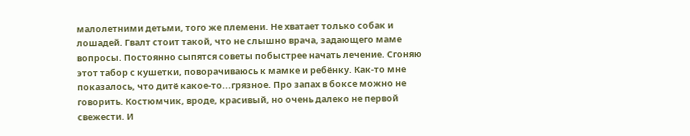малолетними детьми, того же племени. Не хватает только собак и лошадей. Гвалт стоит такой, что не слышно врача, задающего маме вопросы. Постоянно сыпятся советы побыстрее начать лечение. Сгоняю этот табор с кушетки, поворачиваюсь к мамке и ребёнку. Как-то мне показалось, что дитё какое-то...грязное. Про запах в боксе можно не говорить. Костюмчик, вроде, красивый, но очень далеко не первой свежести. И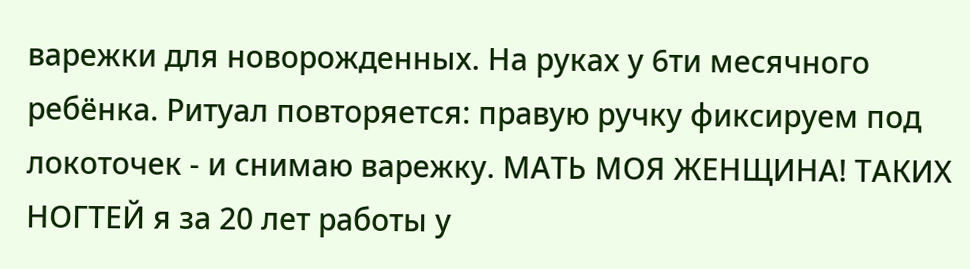варежки для новорожденных. На руках у 6ти месячного ребёнка. Ритуал повторяется: правую ручку фиксируем под локоточек - и снимаю варежку. МАТЬ МОЯ ЖЕНЩИНА! ТАКИХ НОГТЕЙ я за 20 лет работы у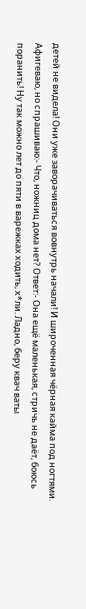детей не видела! Они уже заворачиваться вовнутрь начали! И широченная чёрная кайма под ногтями. Афигеваю, но спрашиваю:- Что, ножниц дома нет? Ответ:- Она ещё маленькая, стричь не даёт, боюсь поранить! Ну так можно лет до пяти в варежках ходить, х*ли. Ладно, беру квач ваты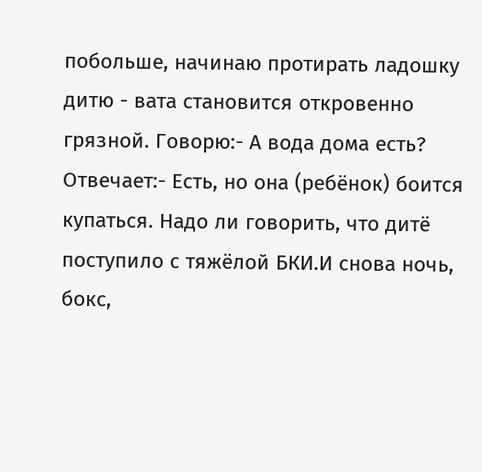побольше, начинаю протирать ладошку дитю - вата становится откровенно грязной. Говорю:- А вода дома есть? Отвечает:- Есть, но она (ребёнок) боится купаться. Надо ли говорить, что дитё поступило с тяжёлой БКИ.И снова ночь, бокс,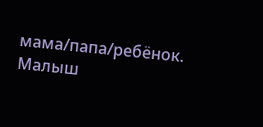мама/папа/ребёнок. Малыш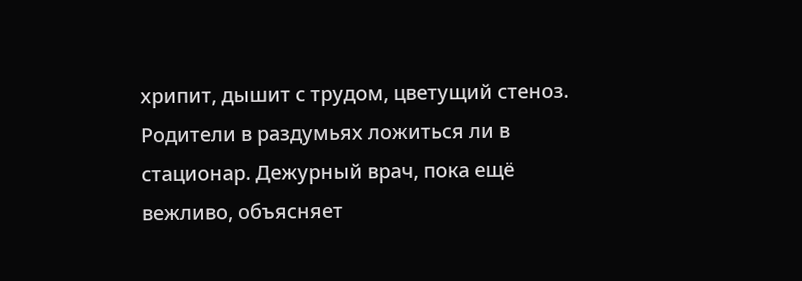хрипит, дышит с трудом, цветущий стеноз. Родители в раздумьях ложиться ли в стационар. Дежурный врач, пока ещё вежливо, объясняет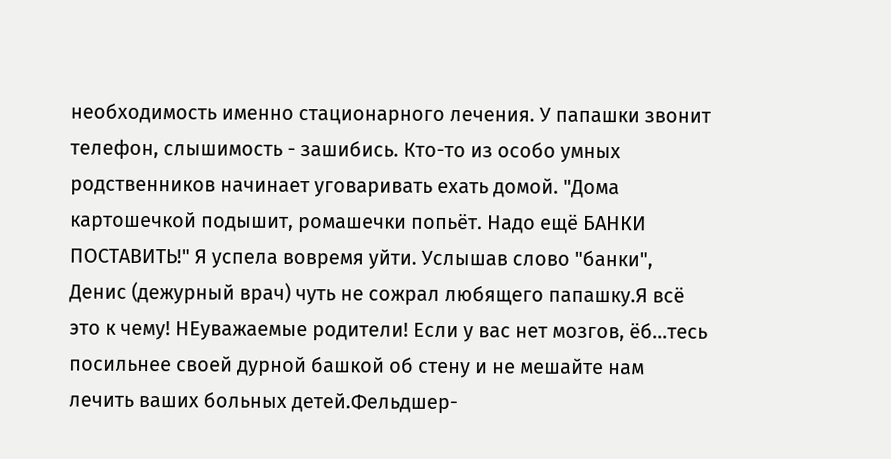необходимость именно стационарного лечения. У папашки звонит телефон, слышимость - зашибись. Кто-то из особо умных родственников начинает уговаривать ехать домой. "Дома картошечкой подышит, ромашечки попьёт. Надо ещё БАНКИ ПОСТАВИТЬ!" Я успела вовремя уйти. Услышав слово "банки", Денис (дежурный врач) чуть не сожрал любящего папашку.Я всё это к чему! НЕуважаемые родители! Если у вас нет мозгов, ёб...тесь посильнее своей дурной башкой об стену и не мешайте нам лечить ваших больных детей.Фельдшер-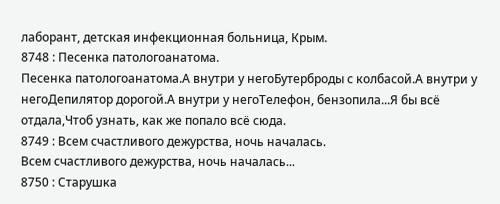лаборант, детская инфекционная больница, Крым.
8748 : Песенка патологоанатома.
Песенка патологоанатома.А внутри у негоБутерброды с колбасой.А внутри у негоДепилятор дорогой.А внутри у негоТелефон, бензопила...Я бы всё отдала,Чтоб узнать, как же попало всё сюда.
8749 : Всем счастливого дежурства, ночь началась.
Всем счастливого дежурства, ночь началась...
8750 : Старушка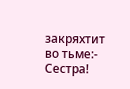закряхтит во тьме:- Сестра!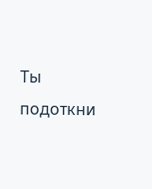Ты подоткни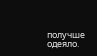получше одеяло.